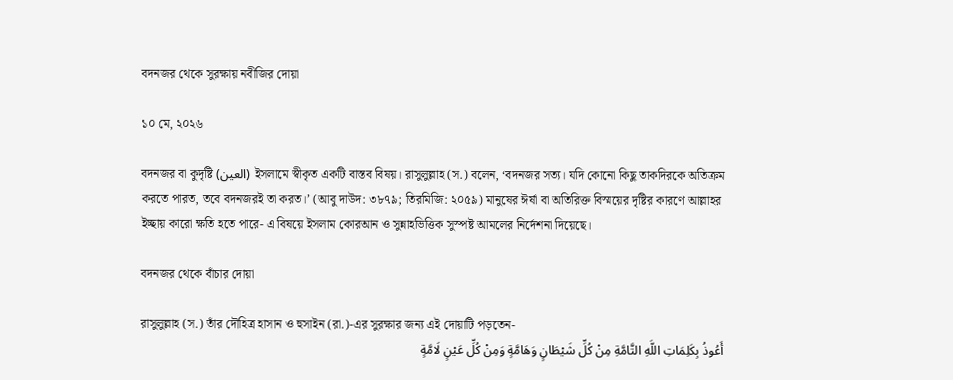বদনজর থেকে সুরক্ষায় নবীজির দোয়া

১০ মে, ২০২৬

বদনজর বা কুদৃষ্টি (العين) ইসলামে স্বীকৃত একটি বাস্তব বিষয়। রাসুলুল্লাহ (স.) বলেন, ‘বদনজর সত্য। যদি কোনো কিছু তাকদিরকে অতিক্রম করতে পারত, তবে বদনজরই তা করত।’ (আবু দাউদ: ৩৮৭৯; তিরমিজি: ২০৫৯) মানুষের ঈর্ষা বা অতিরিক্ত বিস্ময়ের দৃষ্টির কারণে আল্লাহর ইচ্ছায় কারো ক্ষতি হতে পারে- এ বিষয়ে ইসলাম কোরআন ও সুন্নাহভিত্তিক সুস্পষ্ট আমলের নির্দেশনা দিয়েছে।

বদনজর থেকে বাঁচার দোয়া

রাসুলুল্লাহ (স.) তাঁর দৌহিত্র হাসান ও হুসাইন (রা.)-এর সুরক্ষার জন্য এই দোয়াটি পড়তেন-
أَعُوذُ بِكَلِمَاتِ اللَّهِ التَّامَّةِ مِنْ كُلِّ شَيْطَانٍ وَهَامَّةٍ وَمِنْ كُلِّ عَيْنٍ لَامَّةٍ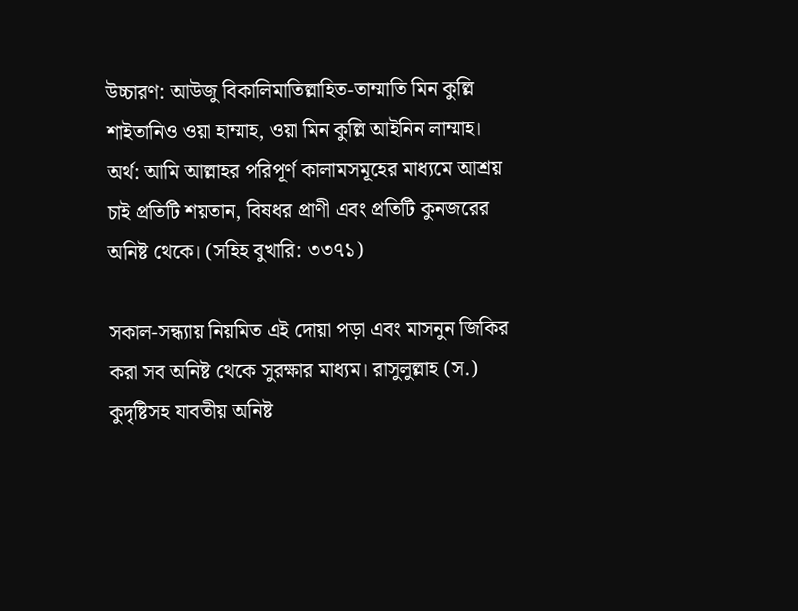উচ্চারণ: আউজু বিকালিমাতিল্লাহিত-তাম্মাতি মিন কুল্লি শাইতানিও ওয়া হাম্মাহ, ওয়া মিন কুল্লি আইনিন লাম্মাহ।
অর্থ: আমি আল্লাহর পরিপূর্ণ কালামসমূহের মাধ্যমে আশ্রয় চাই প্রতিটি শয়তান, বিষধর প্রাণী এবং প্রতিটি কুনজরের অনিষ্ট থেকে। (সহিহ বুখারি: ৩৩৭১)

সকাল-সন্ধ্যায় নিয়মিত এই দোয়া পড়া এবং মাসনুন জিকির করা সব অনিষ্ট থেকে সুরক্ষার মাধ্যম। রাসুলুল্লাহ (স.) কুদৃষ্টিসহ যাবতীয় অনিষ্ট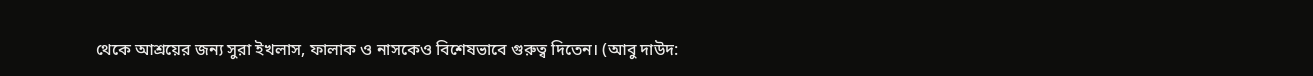থেকে আশ্রয়ের জন্য সুরা ইখলাস, ফালাক ও নাসকেও বিশেষভাবে গুরুত্ব দিতেন। (আবু দাউদ: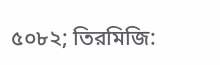৫০৮২; তিরমিজি: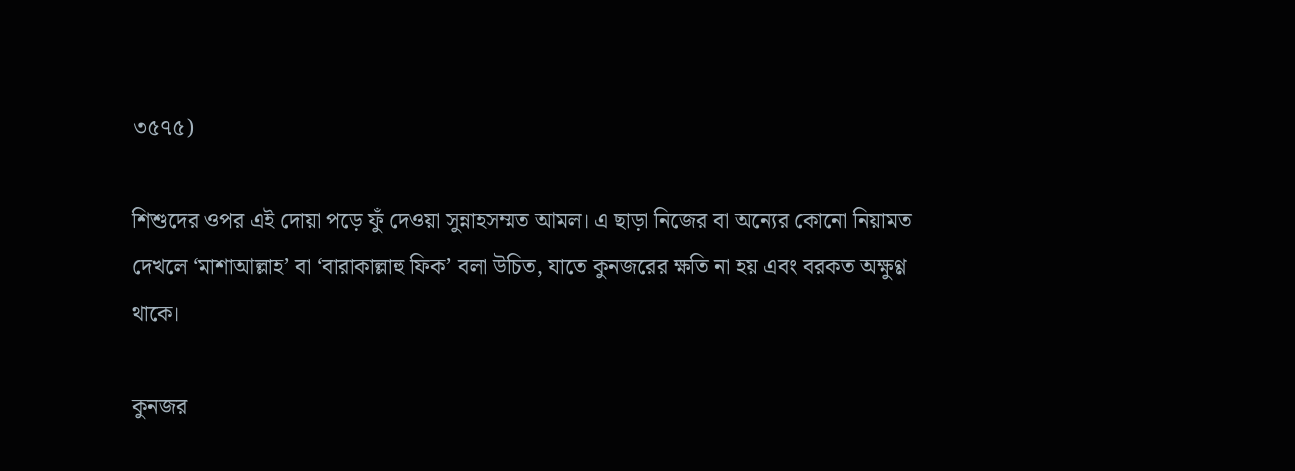৩৫৭৫)

শিশুদের ওপর এই দোয়া পড়ে ফুঁ দেওয়া সুন্নাহসম্মত আমল। এ ছাড়া নিজের বা অন্যের কোনো নিয়ামত দেখলে ‘মাশাআল্লাহ’ বা ‘বারাকাল্লাহু ফিক’ বলা উচিত, যাতে কুনজরের ক্ষতি না হয় এবং বরকত অক্ষুণ্ণ থাকে।

কুনজর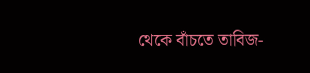থেকে বাঁচতে তাবিজ-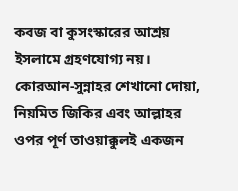কবজ বা কুসংস্কারের আশ্রয় ইসলামে গ্রহণযোগ্য নয়। কোরআন-সুন্নাহর শেখানো দোয়া, নিয়মিত জিকির এবং আল্লাহর ওপর পূর্ণ তাওয়াক্কুলই একজন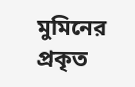মুমিনের প্রকৃত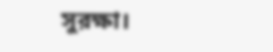সুরক্ষা।